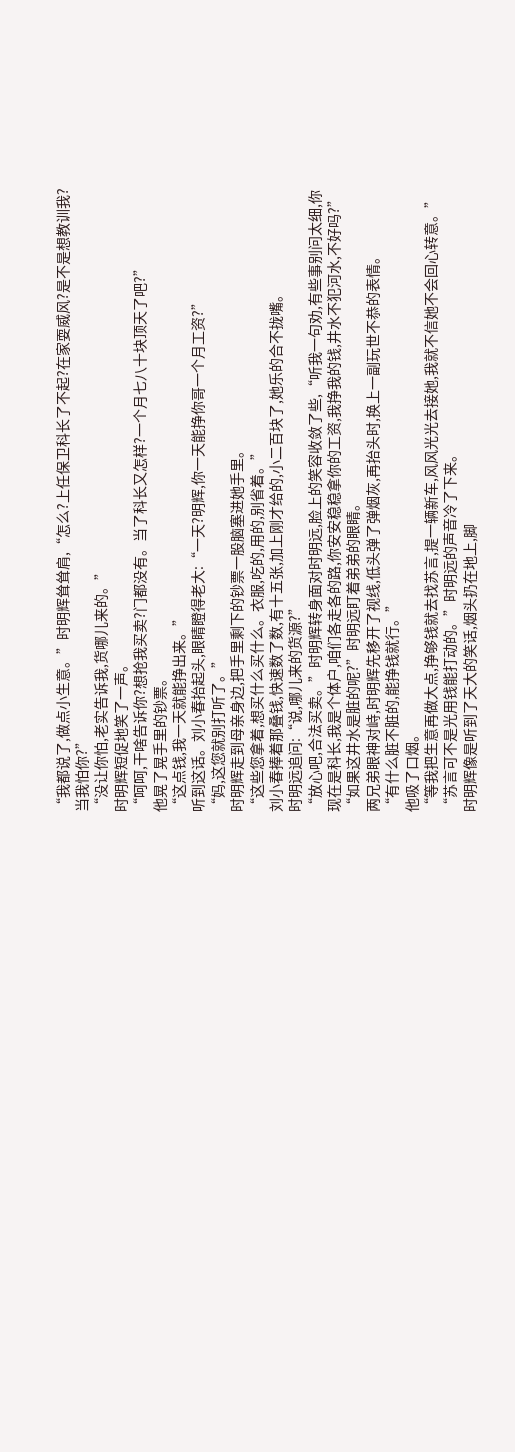“我都说了,做点小生意。”时明辉耸耸肩,“怎么?上任保卫科长了不起?在家耍威风?是不是想教训我?当我怕你?”
“没让你怕,老实告诉我,货哪儿来的。”
时明辉短促地笑了一声。
“呵呵,干啥告诉你?想抢我买卖?门都没有。当了科长又怎样?一个月七八十块顶天了吧?”
他晃了晃手里的钞票。
“这点钱,我一天就能挣出来。”
听到这话。刘小春抬起头,眼睛瞪得老大:“一天?明辉,你一天能挣你哥一个月工资?”
“妈,这您就别打听了。”
时明辉走到母亲身边,把手里剩下的钞票一股脑塞进她手里。
“这些您拿着,想买什么买什么。衣服,吃的,用的,别省着。”
刘小春捧着那叠钱,快速数了数,有十五张,加上刚才给的,小二百块了,她乐的合不拢嘴。
时明远追问:“说,哪儿来的货源?”
“放心吧,合法买卖。”时明辉转身面对时明远,脸上的笑容收敛了些,“听我一句劝,有些事别问太细,你现在是科长,我是个体户,咱们各走各的路,你安安稳稳拿你的工资,我挣我的钱,井水不犯河水,不好吗?”
“如果这井水是脏的呢?”时明远盯着弟弟的眼睛。
两兄弟眼神对峙,时明辉先移开了视线,低头弹了弹烟灰,再抬头时,换上一副玩世不恭的表情。
“有什么脏不脏的,能挣钱就行。”
他吸了口烟。
“等我把生意再做大点,挣够钱就去找苏言,提一辆新车,风风光光去接她,我就不信她不会回心转意。”
“苏言可不是光用钱能打动的。”时明远的声音冷了下来。
时明辉像是听到了天大的笑话,烟头扔在地上,脚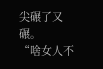尖碾了又碾。
“啥女人不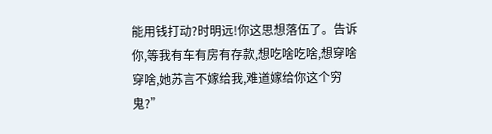能用钱打动?时明远!你这思想落伍了。告诉你,等我有车有房有存款,想吃啥吃啥,想穿啥穿啥,她苏言不嫁给我,难道嫁给你这个穷鬼?”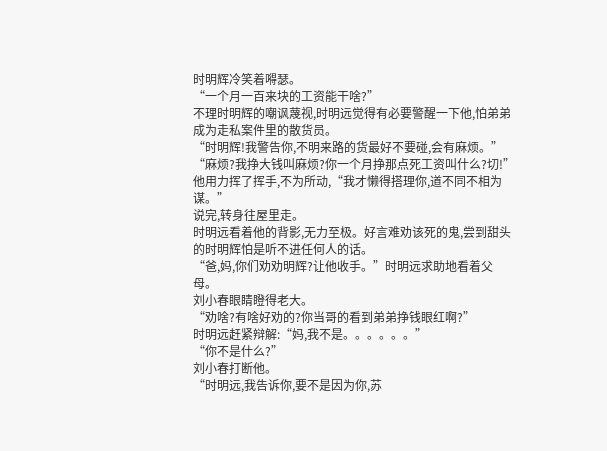时明辉冷笑着嘚瑟。
“一个月一百来块的工资能干啥?”
不理时明辉的嘲讽蔑视,时明远觉得有必要警醒一下他,怕弟弟成为走私案件里的散货员。
“时明辉!我警告你,不明来路的货最好不要碰,会有麻烦。”
“麻烦?我挣大钱叫麻烦?你一个月挣那点死工资叫什么?切!”他用力挥了挥手,不为所动,“我才懒得搭理你,道不同不相为谋。”
说完,转身往屋里走。
时明远看着他的背影,无力至极。好言难劝该死的鬼,尝到甜头的时明辉怕是听不进任何人的话。
“爸,妈,你们劝劝明辉?让他收手。”时明远求助地看着父母。
刘小春眼睛瞪得老大。
“劝啥?有啥好劝的?你当哥的看到弟弟挣钱眼红啊?”
时明远赶紧辩解:“妈,我不是。。。。。。”
“你不是什么?”
刘小春打断他。
“时明远,我告诉你,要不是因为你,苏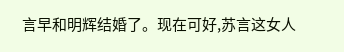言早和明辉结婚了。现在可好,苏言这女人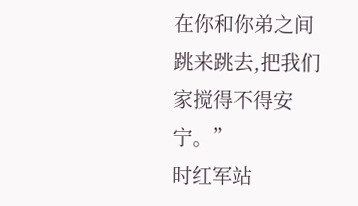在你和你弟之间跳来跳去,把我们家搅得不得安宁。”
时红军站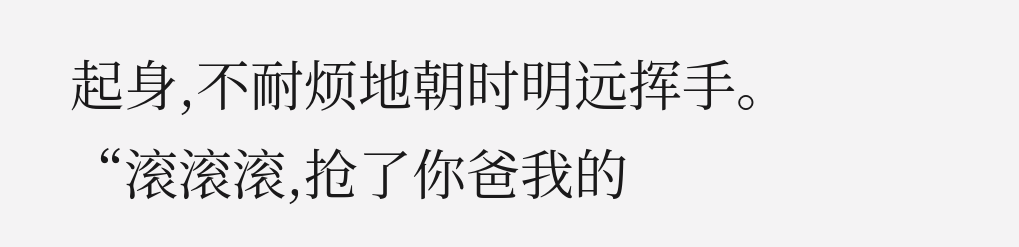起身,不耐烦地朝时明远挥手。
“滚滚滚,抢了你爸我的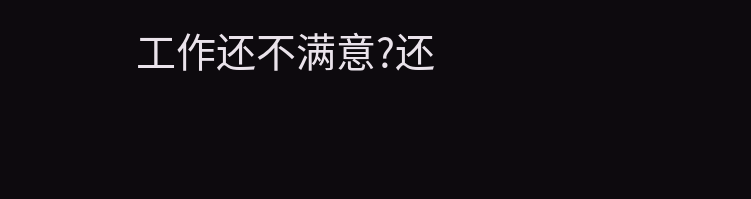工作还不满意?还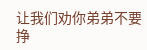让我们劝你弟弟不要挣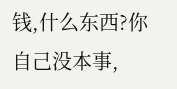钱,什么东西?你自己没本事,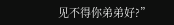见不得你弟弟好?”